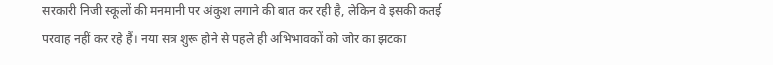सरकारी निजी स्कूलों की मनमानी पर अंकुश लगाने की बात कर रही है, लेकिन वे इसकी कतई परवाह नहीं कर रहे हैं। नया सत्र शुरू होने से पहले ही अभिभावकों को जोर का झटका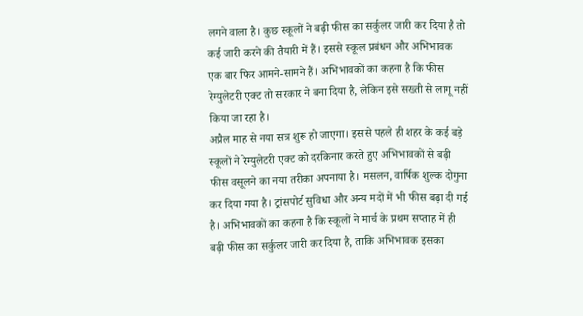लगने वाला है। कुछ स्कूलों ने बढ़ी फीस का सर्कुलर जारी कर दिया है तो कई जारी करने की तैयारी में हैं। इससे स्कूल प्रबंधन और अभिभावक एक बार फिर आमने-सामने हैं। अभिभावकों का कहना है कि फीस रेग्युलेटरी एक्ट तो सरकार ने बना दिया है, लेकिन इसे सख्ती से लागू नहीं किया जा रहा है।
अप्रैल माह से नया सत्र शुरू हो जाएगा। इससे पहले ही शहर के कई बड़े स्कूलों ने रेग्युलेटरी एक्ट को दरकिनार करते हुए अभिभावकों से बढ़ी फीस वसूलने का नया तरीका अपनाया है। मसलन, वार्षिक शुल्क दोगुना कर दिया गया है। ट्रांसपोर्ट सुविधा और अन्य मदों में भी फीस बढ़ा दी गई है। अभिभावकों का कहना है कि स्कूलों ने मार्च के प्रथम सप्ताह में ही बढ़ी फीस का सर्कुलर जारी कर दिया है, ताकि अभिभावक इसका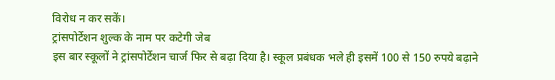विरोध न कर सकें।
ट्रांसपोर्टेशन शुल्क के नाम पर कटेगी जेब
इस बार स्कूलों ने ट्रांसपोर्टेशन चार्ज फिर से बढ़ा दिया है। स्कूल प्रबंधक भले ही इसमें 100 से 150 रुपये बढ़ाने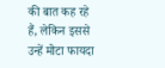की बात कह रहे हैं, लेकिन इससे उन्हें मोटा फायदा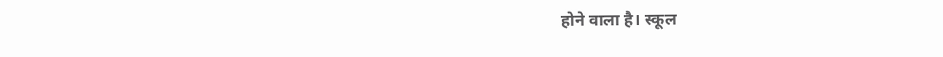होने वाला है। स्कूल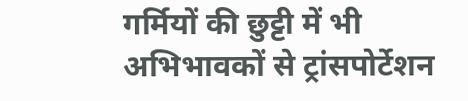गर्मियों की छुट्टी में भी अभिभावकों से ट्रांसपोर्टेशन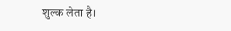शुल्क लेता है।